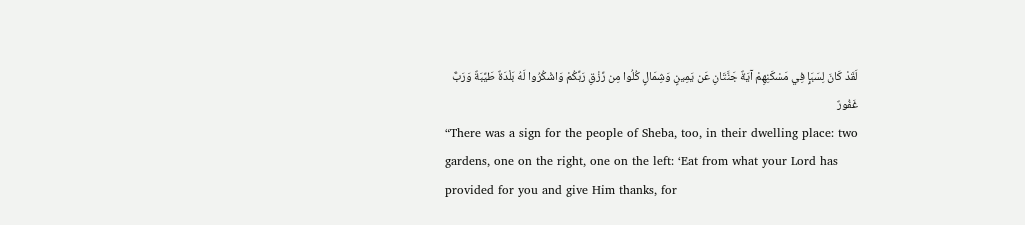لَقَدْ كَانَ لِسَبَإٍ فِي مَسْكَنِهِمْ آيَةٌ جَنَّتَانِ عَن يَمِينٍ وَشِمَالٍ كُلُوا مِن رِّزْقِ رَبِّكُمْ وَاشْكُرُوا لَهُ بَلْدَةٌ طَيِّبَةٌ وَرَبٌّ غَفُورٌ
“There was a sign for the people of Sheba, too, in their dwelling place: two gardens, one on the right, one on the left: ‘Eat from what your Lord has provided for you and give Him thanks, for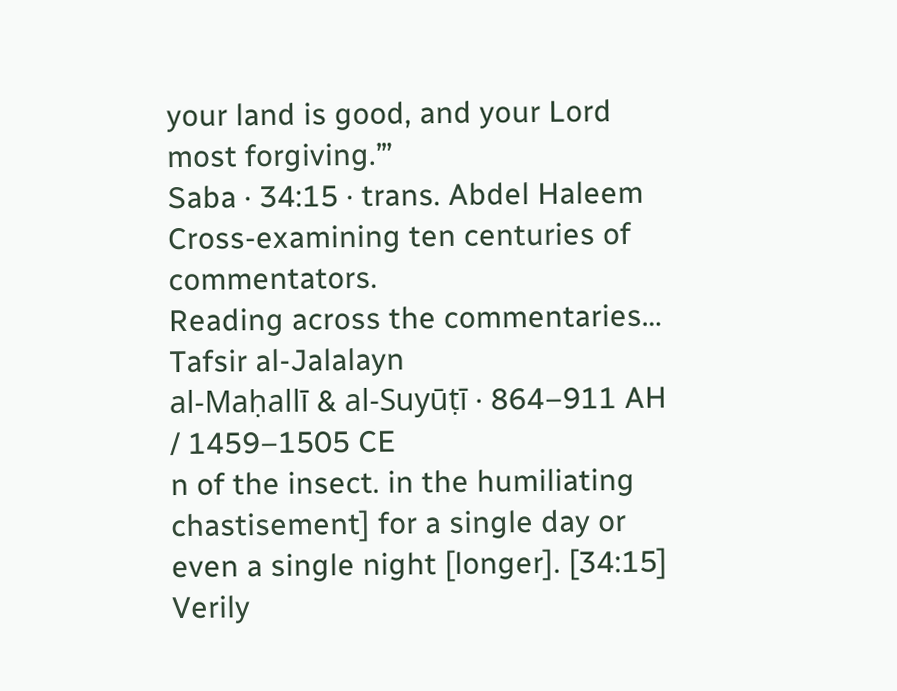your land is good, and your Lord most forgiving.’”
Saba · 34:15 · trans. Abdel Haleem
Cross-examining ten centuries of commentators.
Reading across the commentaries…
Tafsir al-Jalalayn
al-Maḥallī & al-Suyūṭī · 864–911 AH / 1459–1505 CE
n of the insect. in the humiliating chastisement] for a single day or even a single night [longer]. [34:15] Verily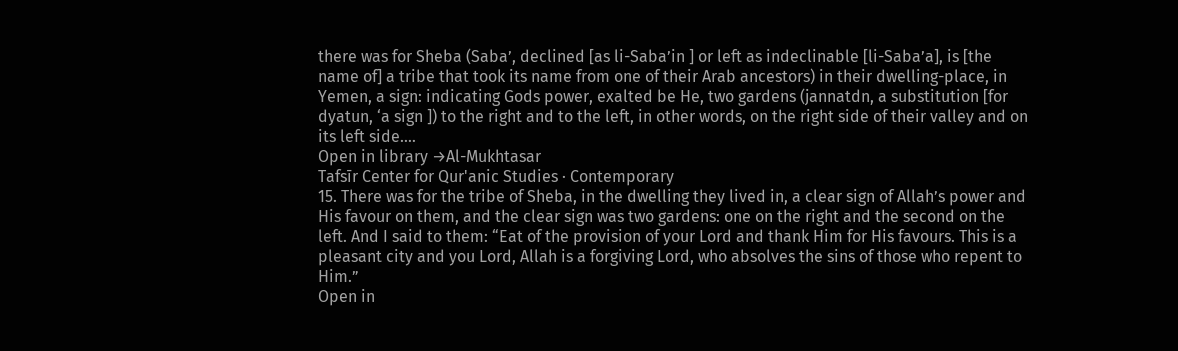there was for Sheba (Saba’, declined [as li-Saba’in ] or left as indeclinable [li-Saba’a], is [the name of] a tribe that took its name from one of their Arab ancestors) in their dwelling-place, in Yemen, a sign: indicating Gods power, exalted be He, two gardens (jannatdn, a substitution [for dyatun, ‘a sign ]) to the right and to the left, in other words, on the right side of their valley and on its left side.…
Open in library →Al-Mukhtasar
Tafsīr Center for Qur'anic Studies · Contemporary
15. There was for the tribe of Sheba, in the dwelling they lived in, a clear sign of Allah’s power and His favour on them, and the clear sign was two gardens: one on the right and the second on the left. And I said to them: “Eat of the provision of your Lord and thank Him for His favours. This is a pleasant city and you Lord, Allah is a forgiving Lord, who absolves the sins of those who repent to Him.”
Open in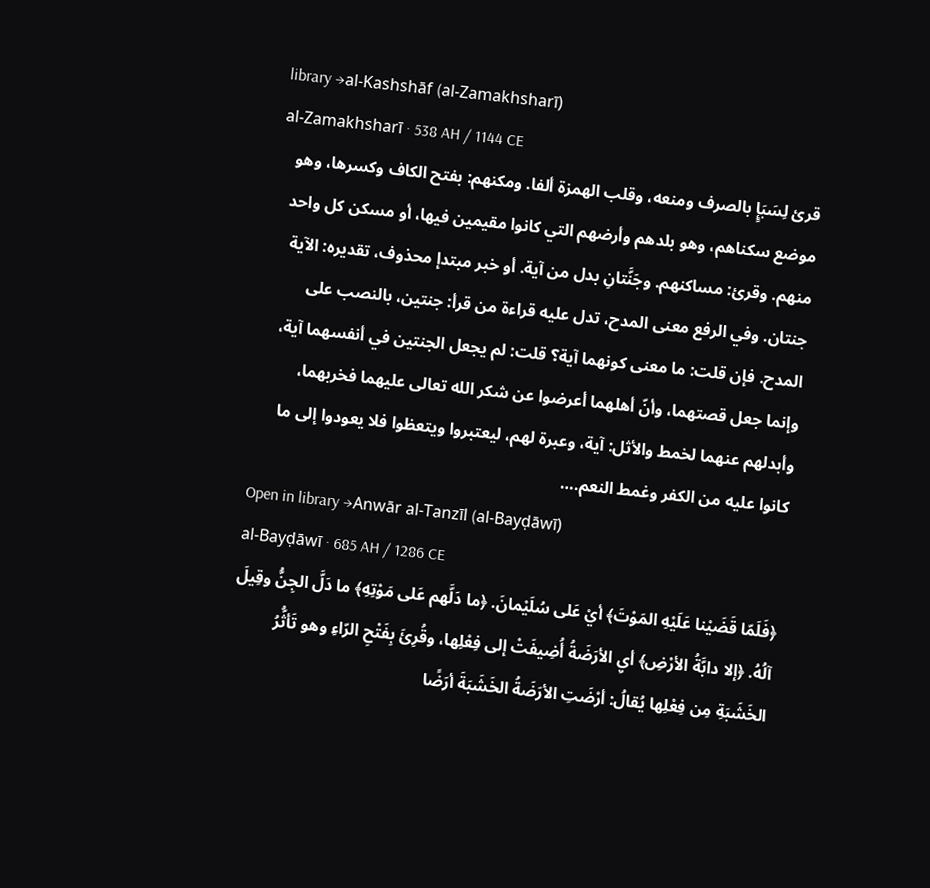library →al-Kashshāf (al-Zamakhsharī)
al-Zamakhsharī · 538 AH / 1144 CE
قرئ لِسَبَإٍ بالصرف ومنعه، وقلب الهمزة ألفا. ومكنهم: بفتح الكاف وكسرها، وهو موضع سكناهم، وهو بلدهم وأرضهم التي كانوا مقيمين فيها، أو مسكن كل واحد منهم. وقرئ: مساكنهم. وجَنَّتانِ بدل من آية. أو خبر مبتدإ محذوف، تقديره: الآية جنتان. وفي الرفع معنى المدح، تدل عليه قراءة من قرأ: جنتين، بالنصب على المدح. فإن قلت: ما معنى كونهما آية؟ قلت: لم يجعل الجنتين في أنفسهما آية، وإنما جعل قصتهما، وأنّ أهلهما أعرضوا عن شكر الله تعالى عليهما فخربهما، وأبدلهم عنهما لخمط والأثل: آية، وعبرة لهم، ليعتبروا ويتعظوا فلا يعودوا إلى ما كانوا عليه من الكفر وغمط النعم.…
Open in library →Anwār al-Tanzīl (al-Bayḍāwī)
al-Bayḍāwī · 685 AH / 1286 CE
﴿فَلَمّا قَضَيْنا عَلَيْهِ المَوْتَ﴾ أيْ عَلى سُلَيْمانَ. ﴿ما دَلَّهم عَلى مَوْتِهِ﴾ ما دَلَّ الجِنُّ وقِيلَ آلُهُ. ﴿إلا دابَّةُ الأرْضِ﴾ أيِ الأرَضَةُ أُضِيفَتْ إلى فِعْلِها، وقُرِئَ بِفَتْحِ الرّاءِ وهو تَأثُّرُ الخَشَبَةِ مِن فِعْلِها يُقالُ: أرْضَتِ الأرَضَةُ الخَشَبَةَ أرَضًا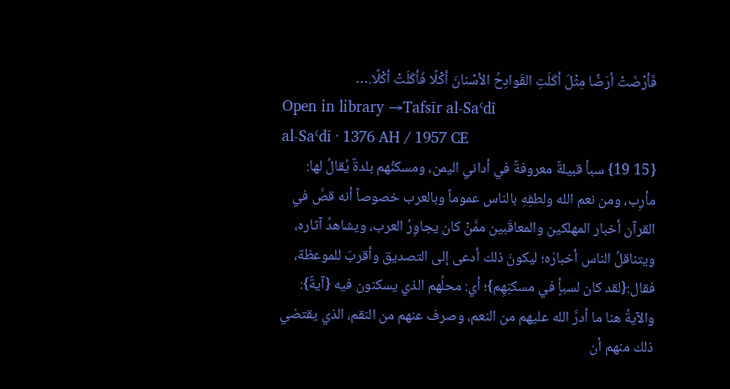فَأرْضَتْ أرَضًا مِثْلَ أكَلَتِ القَوادِحُ الأسْنانَ أكْلًا فَأكَلَتْ أكْلًا.…
Open in library →Tafsīr al-Saʿdī
al-Saʿdī · 1376 AH / 1957 CE
{15 19} سبأ قبيلةٌ معروفةٌ في أداني اليمن، ومسكنُهم بلدةٌ يُقالُ لها: مأرِب، ومن نعم الله ولطفِهِ بالناس عموماً وبالعرب خصوصاً أنه قصَّ في القرآن أخبار المهلكين والمعاقَبين ممَّنْ كان يجاوِرُ العرب، ويشاهدُ آثاره، ويتناقلُ الناس أخبارَه؛ ليكونَ ذلك أدعى إلى التصديق وأقربَ للموعظة، فقال:{لقد كان لسبأٍ في مسكنِهِم}؛ أي: محلِّهم الذي يسكنون فيه {آيةٌ}: والآيةُ هنا ما أدرَّ الله عليهم من النعم، وصرف عنهم من النقم، الذي يقتضي ذلك منهم أن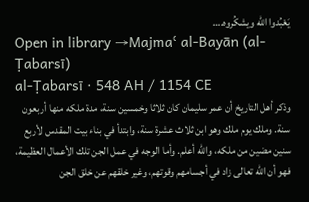يَعْبُدوا الله ويشكُروه.…
Open in library →Majmaʿ al-Bayān (al-Ṭabarsī)
al-Ṭabarsī · 548 AH / 1154 CE
وذكر أهل التاريخ أن عمر سليمان كان ثلاثا وخمسين سنة، مدة ملكه منها أربعون سنة. وملك يوم ملك وهو ابن ثلاث عشرة سنة، وابتدأ في بناء بيت المقدس لأربع سنين مضين من ملكه، والله أعلم. وأما الوجه في عمل الجن تلك الأعمال العظيمة، فهو أن الله تعالى زاد في أجسامهم وقوتهم، وغير خلقهم عن خلق الجن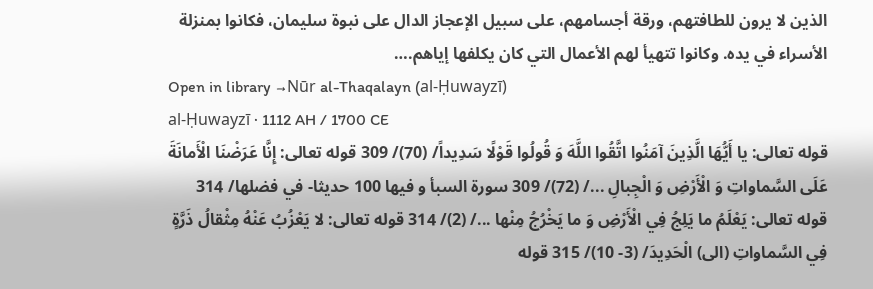الذين لا يرون للطافتهم، ورقة أجسامهم، على سبيل الإعجاز الدال على نبوة سليمان، فكانوا بمنزلة الأسراء في يده. وكانوا تتهيأ لهم الأعمال التي كان يكلفها إياهم.…
Open in library →Nūr al-Thaqalayn (al-Ḥuwayzī)
al-Ḥuwayzī · 1112 AH / 1700 CE
قوله تعالى: يا أَيُّهَا الَّذِينَ آمَنُوا اتَّقُوا اللَّهَ وَ قُولُوا قَوْلًا سَدِيداً/ (70)/ 309 قوله تعالى: إِنَّا عَرَضْنَا الْأَمانَةَ عَلَى السَّماواتِ وَ الْأَرْضِ وَ الْجِبالِ .../ (72)/ 309 سورة السبأ و فيها 100 حديثا- في فضلها/ 314 قوله تعالى: يَعْلَمُ ما يَلِجُ فِي الْأَرْضِ وَ ما يَخْرُجُ مِنْها .../ (2)/ 314 قوله تعالى: لا يَعْزُبُ عَنْهُ مِثْقالُ ذَرَّةٍ فِي السَّماواتِ‌ (الى) الْحَدِيدَ/ (3- 10)/ 315 قوله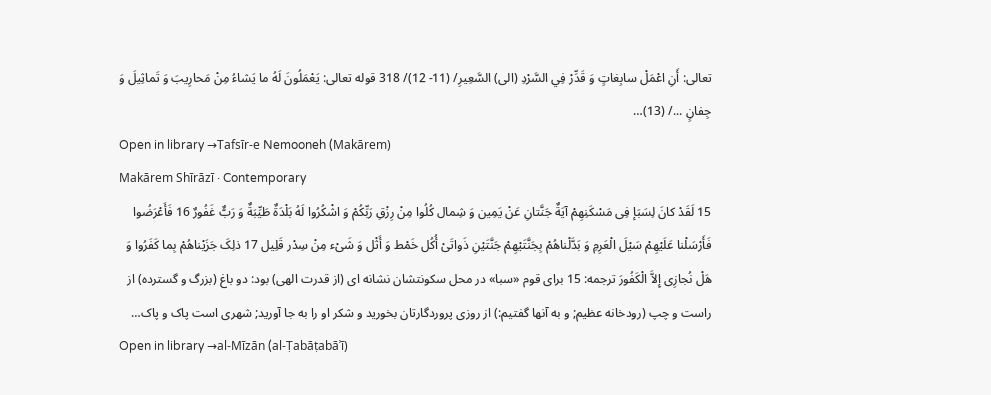تعالى: أَنِ اعْمَلْ سابِغاتٍ وَ قَدِّرْ فِي السَّرْدِ (الى) السَّعِيرِ/ (11- 12)/ 318 قوله تعالى: يَعْمَلُونَ لَهُ ما يَشاءُ مِنْ مَحارِيبَ وَ تَماثِيلَ وَ جِفانٍ .../ (13)…
Open in library →Tafsīr-e Nemooneh (Makārem)
Makārem Shīrāzī · Contemporary
15 لَقَدْ کانَ لِسَبَإ فِی مَسْکَنِهِمْ آیَةٌ جَنَّتانِ عَنْ یَمِین وَ شِمال کُلُوا مِنْ رِزْقِ رَبِّکُمْ وَ اشْکُرُوا لَهُ بَلْدَةٌ طَیِّبَةٌ وَ رَبٌّ غَفُورٌ 16 فَأَعْرَضُوا فَأَرْسَلْنا عَلَیْهِمْ سَیْلَ الْعَرِمِ وَ بَدَّلْناهُمْ بِجَنَّتَیْهِمْ جَنَّتَیْنِ ذَواتَیْ أُکُل خَمْط وَ أَثْل وَ شَیْء مِنْ سِدْر قَلِیل 17 ذلِکَ جَزَیْناهُمْ بِما کَفَرُوا وَ هَلْ نُجازِی إِلاَّ الْکَفُورَ ترجمه: 15 براى قوم «سبا» در محل سکونتشان نشانه اى (از قدرت الهى) بود: دو باغ (بزرگ و گسترده) از راست و چپ (رودخانه عظیم; و به آنها گفتیم:) از روزى پروردگارتان بخورید و شکر او را به جا آورید; شهرى است پاک و پاک…
Open in library →al-Mīzān (al-Ṭabāṭabāʾī)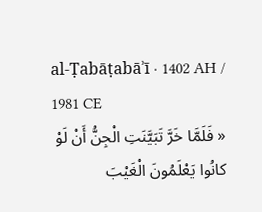al-Ṭabāṭabāʾī · 1402 AH / 1981 CE
« فَلَمَّا خَرَّ تَبَيَّنَتِ الْجِنُّ أَنْ لَوْ كانُوا يَعْلَمُونَ الْغَيْبَ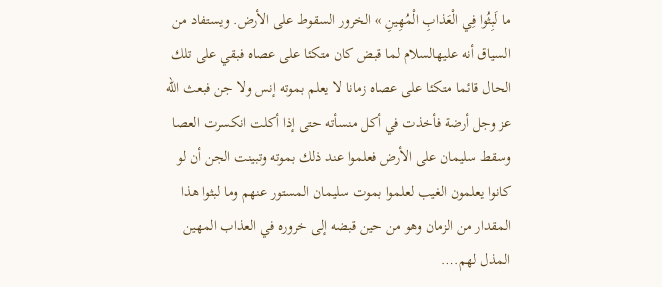ما لَبِثُوا فِي الْعَذابِ الْمُهِينِ » الخرور السقوط على الأرض. ويستفاد من السياق أنه عليهالسلام لما قبض كان متكئا على عصاه فبقي على تلك الحال قائما متكئا على عصاه زمانا لا يعلم بموته إنس ولا جن فبعث الله عز وجل أرضة فأخذت في أكل منسأته حتى إذا أكلت انكسرت العصا وسقط سليمان على الأرض فعلموا عند ذلك بموته وتبينت الجن أن لو كانوا يعلمون الغيب لعلموا بموت سليمان المستور عنهم وما لبثوا هذا المقدار من الزمان وهو من حين قبضه إلى خروره في العذاب المهين المذل لهم.…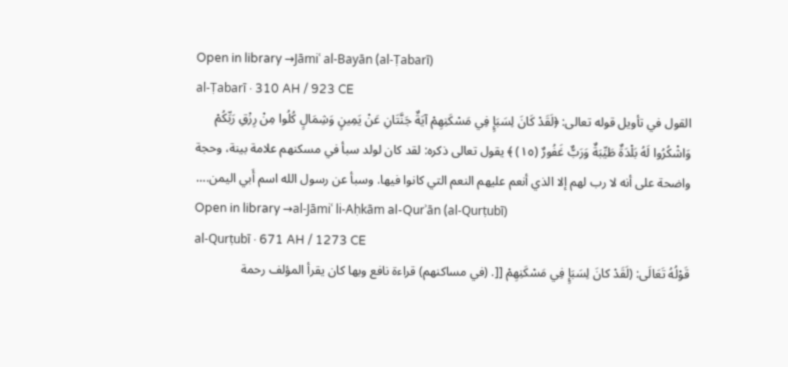Open in library →Jāmiʿ al-Bayān (al-Ṭabarī)
al-Ṭabarī · 310 AH / 923 CE
القول في تأويل قوله تعالى: ﴿لَقَدْ كَانَ لِسَبَإٍ فِي مَسْكَنِهِمْ آيَةٌ جَنَّتَانِ عَنْ يَمِينٍ وَشِمَالٍ كُلُوا مِنْ رِزْقِ رَبِّكُمْ وَاشْكُرُوا لَهُ بَلْدَةٌ طَيِّبَةٌ وَرَبٌّ غَفُورٌ (١٥) ﴾ يقول تعالى ذكره: لقد كان لولد سبأ في مسكنهم علامة بينة، وحجة واضحة على أنه لا رب لهم إلا الذي أنعم عليهم النعم التي كانوا فيها. وسبأ عن رسول الله اسم أَبي اليمن.…
Open in library →al-Jāmiʿ li-Aḥkām al-Qurʾān (al-Qurṭubī)
al-Qurṭubī · 671 AH / 1273 CE
قَوْلُهُ تَعَالَى: (لَقَدْ كانَ لِسَبَإٍ فِي مَسْكَنِهِمْ [[. (في مساكنهم) قراءة نافع وبها كان يقرأ المؤلف رحمة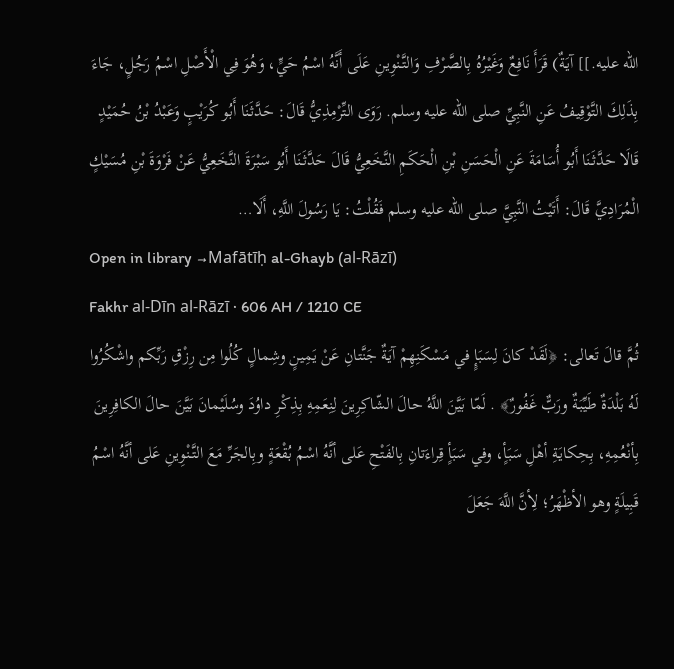الله عليه.]] آيَةٌ) قَرَأَ نَافِعٌ وَغَيْرُهُ بِالصَّرْفِ وَالتَّنْوِينِ عَلَى أَنَّهُ اسْمُ حَيٍّ، وَهُوَ فِي الْأَصْلِ اسْمُ رَجُلٍ، جَاءَ بِذَلِكَ التَّوْقِيفُ عَنِ النَّبِيِّ صلى الله عليه وسلم. رَوَى التِّرْمِذِيُّ قَالَ: حَدَّثَنَا أَبُو كُرَيْبٍ وَعَبْدُ بْنُ حُمَيْدٍ قَالَا حَدَّثَنَا أَبُو أُسَامَةَ عَنِ الْحَسَنِ بْنِ الْحَكَمِ النَّخَعِيُّ قَالَ حَدَّثَنَا أَبُو سَبْرَةَ النَّخَعِيُّ عَنْ فَرْوَةَ بْنِ مُسَيْكٍ الْمُرَادِيَّ قَالَ: أَتَيْتُ النَّبِيَّ صلى الله عليه وسلم فَقُلْتُ: يَا رَسُولَ اللَّهِ، أَلَا…
Open in library →Mafātīḥ al-Ghayb (al-Rāzī)
Fakhr al-Dīn al-Rāzī · 606 AH / 1210 CE
ثُمَّ قالَ تَعالى: ﴿لَقَدْ كانَ لِسَبَإٍ في مَسْكَنِهِمْ آيَةٌ جَنَّتانِ عَنْ يَمِينٍ وشِمالٍ كُلُوا مِن رِزْقِ رَبِّكم واشْكُرُوا لَهُ بَلْدَةٌ طَيِّبَةٌ ورَبٌّ غَفُورٌ﴾ . لَمّا بَيَّنَ اللَّهُ حالَ الشّاكِرِينَ لِنِعَمِهِ بِذِكْرِ داوُدَ وسُلَيْمانَ بَيَّنَ حالَ الكافِرِينَ بِأنْعُمِهِ، بِحِكايَةِ أهْلِ سَبَأٍ، وفي سَبَأٍ قِراءَتانِ بِالفَتْحِ عَلى أنَّهُ اسْمُ بُقْعَةٍ وبِالجَرِّ مَعَ التَّنْوِينِ عَلى أنَّهُ اسْمُ قَبِيلَةٍ وهو الأظْهَرُ؛ لِأنَّ اللَّهَ جَعَلَ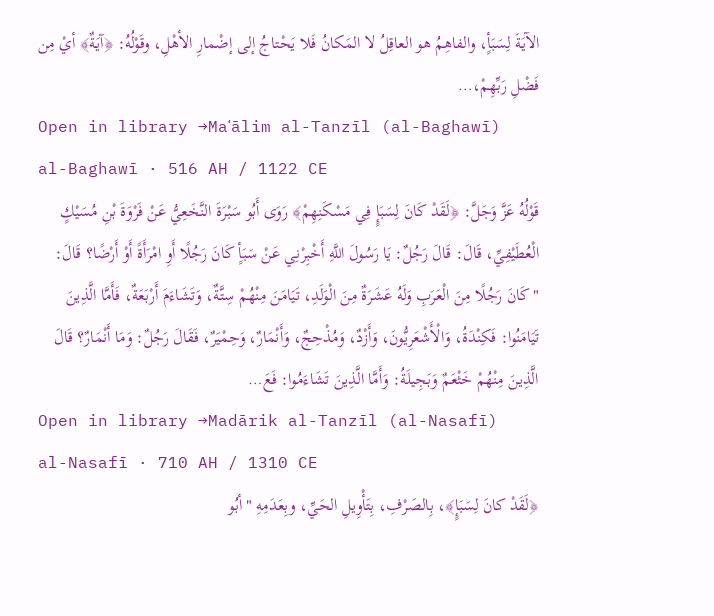الآيَةَ لِسَبَأٍ، والفاهِمُ هو العاقِلُ لا المَكانُ فَلا يَحْتاجُ إلى إضْمارِ الأهْلِ، وقَوْلُهُ: ﴿آيَةٌ﴾ أيْ مِن فَضْلِ رَبِّهِمْ،…
Open in library →Maʿālim al-Tanzīl (al-Baghawī)
al-Baghawī · 516 AH / 1122 CE
قَوْلُهُ عَزَّ وَجَلَّ: ﴿لَقَدْ كَانَ لِسَبَإٍ فِي مَسْكَنِهِمْ﴾ رَوَى أَبُو سَبْرَةَ النَّخَعِيُّ عَنْ فَرْوَةَ بْنِ مُسَيْكٍ الْعُطَيْفِيِّ، قَالَ: قَالَ رَجُلٌ: يَا رَسُولَ اللَّهِ أَخْبِرْنِي عَنْ سَبَأٍ كَانَ رَجُلًا أَوِ امْرَأَةً أَوْ أَرْضًا؟ قَالَ: "كَانَ رَجُلًا مِنَ الْعَرَبِ وَلَهُ عَشَرَةٌ مِنَ الْوَلَدِ، تَيَامَنَ مِنْهُمْ سِتَّةٌ، وَتَشَاءَمَ أَرْبَعَةٌ، فَأَمَّا الَّذِينَ تَيَامَنُوا: فَكِنْدَةُ، وَالْأَشْعَرِيُّونَ، وَأَزْدٌ، وَمُذْحِجٌ، وَأَنْمَارٌ، وَحِمْيَرٌ، فَقَالَ رَجُلٌ: وَمَا أَنْمَارٌ؟ قَالَ الَّذِينَ مِنْهُمْ خَثْعَمٌ وَبَجِيلَةُ: وَأَمَّا الَّذِينَ تَشَاءَمُوا: فَعَ…
Open in library →Madārik al-Tanzīl (al-Nasafī)
al-Nasafī · 710 AH / 1310 CE
﴿لَقَدْ كانَ لِسَبَإٍ﴾، بِالصَرْفِ، بِتَأْوِيلِ الحَيِّ، وبِعَدَمِهِ "أبُو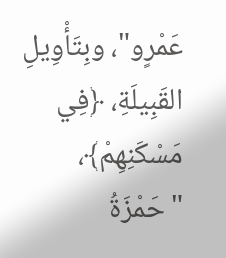عَمْرٍو"، وبِتَأْوِيلِ القَبِيلَةِ، ﴿فِي مَسْكَنِهِمْ﴾، "حَمْزَةُ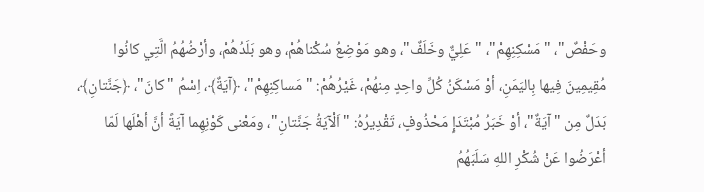وحَفْصٌ"، "مَسْكِنِهِمْ"، "عَلِيٌّ وخَلَفٌ"، وهو مَوْضِعُ سُكْناهُمْ، وهو بَلَدُهُمْ، وأرْضُهُمُ الَّتِي كانُوا مُقِيمِينَ فِيها بِاليَمَنِ، أوْ مَسْكَنُ كُلِّ واحِدٍ مِنهُمْ، غَيْرُهُمْ: "مَساكِنِهِمْ"، ﴿آيَةٌ﴾، اِسْمُ "كانَ"، ﴿جَنَّتانِ﴾، بَدَلٌ مِن "آيَةٌ"، أوْ خَبَرُ مُبْتَدَإٍ مَحْذُوفٍ، تَقْدِيرُهُ: "اَلْآيَةُ جَنَّتانِ"، ومَعْنى كَوْنِهِما آيَةً أنَّ أهْلَها لَمّا أعْرَضُوا عَنْ شُكْرِ اللهِ سَلَبَهُمُ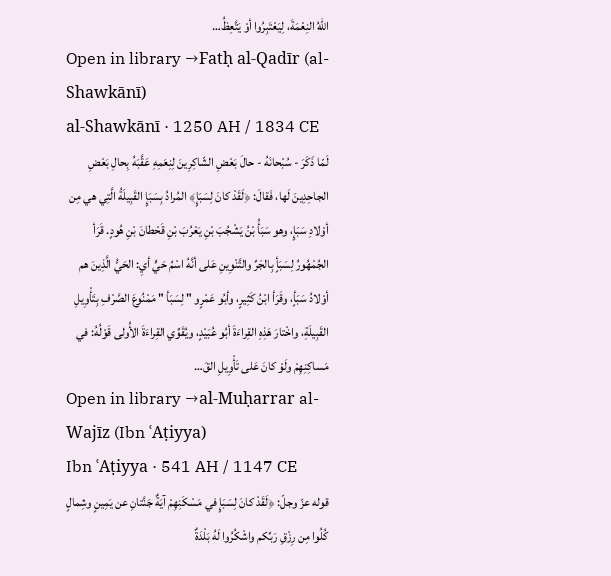اللهُ النِعْمَةَ، لِيَعْتَبِرُوا أوْ يَتَّعِظُ…
Open in library →Fatḥ al-Qadīr (al-Shawkānī)
al-Shawkānī · 1250 AH / 1834 CE
لَمّا ذَكَرَ - سُبْحانَهُ - حالَ بَعْضِ الشّاكِرِينَ لِنِعَمِهِ عَقَّبَهُ بِحالِ بَعْضِ الجاحِدِينَ لَها، فَقالَ: ﴿لَقَدْ كانَ لِسَبَإٍ﴾ المُرادُ بِسَبَإٍ القَبِيلَةُ الَّتِي هي مِن أوْلادِ سَبَإٍ، وهو سَبَأُ بْنُ يَشْجُبَ بْنِ يَعْرُبَ بْنِ قَحْطانَ بْنِ هُودٍ. قَرَأ الجُمْهُورُ لِسَبَأٍ بِالجَرِّ والتَّنْوِينِ عَلى أنَّهُ اسْمُ حَيٍّ أيِ: الحَيُّ الَّذِينَ هم أوْلادُ سَبَأٍ، وقَرَأ ابْنُ كَثِيرٍ، وأبُو عَمْرٍو " لِسَبَأ " مَمْنُوعَ الصَّرْفِ بِتَأْوِيلِ القَبِيلَةِ، واخْتارَ هَذِهِ القِراءَةَ أبُو عُبَيْدٍ، ويُقَوِّي القِراءَةَ الأُولى قَوْلُهُ: في مَساكِنِهِمْ ولَوْ كانَ عَلى تَأْوِيلِ القَ…
Open in library →al-Muḥarrar al-Wajīz (Ibn ʿAṭiyya)
Ibn ʿAṭiyya · 541 AH / 1147 CE
قوله عزّ وجلّ: ﴿لَقَدْ كانَ لِسَبَإٍ في مَسْكَنِهِمْ آيَةٌ جَنَّتانِ عن يَمِينٍ وشِمالٍ كُلُوا مِن رِزْقِ رَبِّكم واشْكُرُوا لَهُ بَلْدَةٌ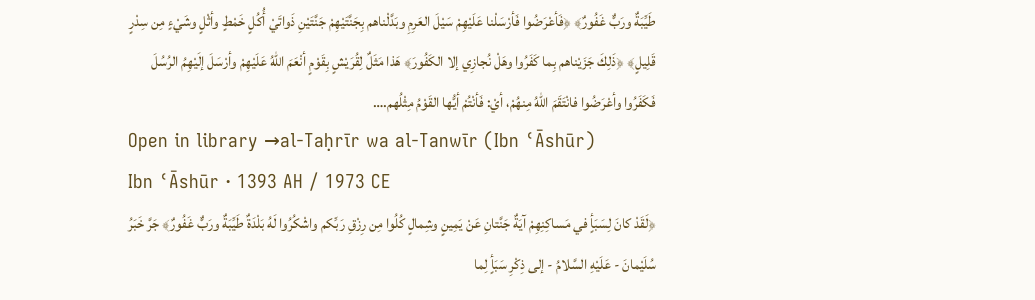طَيِّبَةٌ ورَبٌّ غَفُورٌ﴾ ﴿فَأعْرَضُوا فَأرْسَلْنا عَلَيْهِمْ سَيْلَ العَرِمِ وبَدَّلْناهم بِجَنَّتَيْهِمْ جَنَّتَيْنِ ذَواتَيْ أُكُلٍ خَمْطٍ وأثْلٍ وشَيْءٍ مِن سِدْرٍ قَلِيلٍ﴾ ﴿ذَلِكَ جَزَيْناهم بِما كَفَرُوا وهَلْ نُجازِي إلا الكَفُورَ﴾ هَذا مَثَلٌ لِقُرَيْشٍ بِقَوْمٍ أنْعَمَ اللهُ عَلَيْهِمْ وأرْسَلَ إلَيْهِمُ الرُسُلَ فَكَفَرُوا وأعْرَضُوا فانْتَقَمَ اللهُ مِنهُمْ، أيْ: فَأنْتُمْ أيُّها القَوْمُ مِثْلُهم.…
Open in library →al-Taḥrīr wa al-Tanwīr (Ibn ʿĀshūr)
Ibn ʿĀshūr · 1393 AH / 1973 CE
﴿لَقَدْ كانَ لِسَبَأٍ في مَساكِنِهِمْ آيَةٌ جَنَّتانِ عَنْ يَمِينٍ وشِمالٍ كُلُوا مِن رِزْقِ رَبِّكم واشْكُرُوا لَهُ بَلْدَةٌ طَيِّبَةٌ ورَبٌّ غَفُورٌ﴾ جَرَّ خَبَرُ سُلَيْمانَ - عَلَيْهِ السَّلامُ - إلى ذِكْرِ سَبَأٍ لِما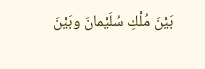بَيْنَ مُلْكِ سُلَيْمانَ وبَيْنَ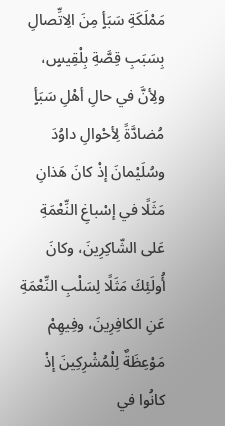مَمْلَكَةِ سَبَأٍ مِنَ الِاتِّصالِ بِسَبَبِ قِصَّةِ بِلْقِيسٍ، ولِأنَّ في حالِ أهْلِ سَبَأٍ مُضادَّةً لِأحْوالِ داوُدَ وسُلَيْمانَ إذْ كانَ هَذانِ مَثَلًا في إسْباغِ النِّعْمَةِ عَلى الشّاكِرِينَ، وكانَ أُولَئِكَ مَثَلًا لِسَلْبِ النِّعْمَةِ عَنِ الكافِرِينَ، وفِيهِمْ مَوْعِظَةٌ لِلْمُشْرِكِينَ إذْ كانُوا في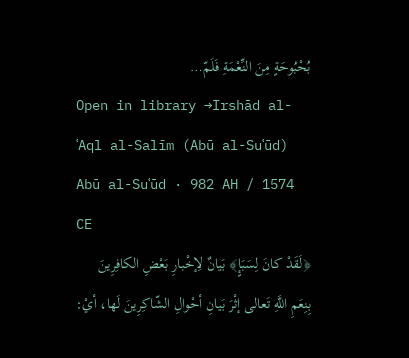بُحْبُوحَةٍ مِنَ النِّعْمَةِ فَلَمّ…
Open in library →Irshād al-ʿAql al-Salīm (Abū al-Suʿūd)
Abū al-Suʿūd · 982 AH / 1574 CE
﴿لَقَدْ كانَ لِسَبَإٍ﴾ بَيانٌ لِإخْبارِ بَعْضِ الكافِرِينَ بِنِعَمِ اللَّهِ تَعالى إثْرَ بَيانِ أحْوالِ الشّاكِرِينَ لَها، أيْ: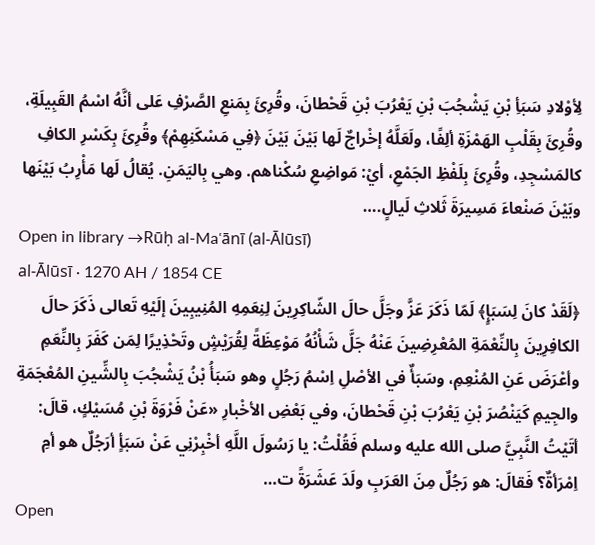لِأوْلادِ سَبَأِ بْنِ يَشْجُبَ بْنِ يَعْرُبَ بْنِ قَحْطانَ، وقُرِئَ بِمَنعِ الصَّرْفِ عَلى أنَّهُ اسْمُ القَبِيلَةِ، وقُرِئَ بِقَلْبِ الهَمْزَةِ ألِفًا، ولَعَلَّهُ إخْراجٌ لَها بَيْنَ بَيْنَ ﴿فِي مَسْكَنِهِمْ﴾ وقُرِئَ بِكَسْرِ الكافِ كالمَسْجِدِ، وقُرِئَ بِلَفْظِ الجَمْعِ، أيْ: مَواضِعِ سُكْناهم. وهي بِاليَمَنِ. يُقالُ لَها مَأْرِبُ بَيْنَها وبَيْنَ صَنْعاءَ مَسِيرَةَ ثَلاثِ لَيالٍ.…
Open in library →Rūḥ al-Maʿānī (al-Ālūsī)
al-Ālūsī · 1270 AH / 1854 CE
﴿لَقَدْ كانَ لِسَبَإٍ﴾ لَمّا ذَكَرَ عَزَّ وجَلَّ حالَ الشّاكِرِينَ لِنِعَمِهِ المُنِيبِينَ إلَيْهِ تَعالى ذَكَرَ حالَ الكافِرِينَ بِالنِّعْمَةِ المُعْرِضِينَ عَنْهُ جَلَّ شَأْنُهُ مَوْعِظَةً لِقُرَيْشٍ وتَحْذِيرًا لِمَن كَفَرَ بِالنِّعَمِ وأعْرَضَ عَنِ المُنْعِمِ، وسَبَأٌ في الأصْلِ اِسْمُ رَجُلٍ وهو سَبَأُ بْنُ يَشْجُبَ بِالشِّينِ المُعْجَمَةِ والجِيمِ كَيَنْصُرَ بْنِ يَعْرُبَ بْنِ قَحْطانَ، وفي بَعْضِ الأخْبارِ «عَنْ فَرْوَةَ بْنِ مُسَيْكٍ، قالَ: أتَيْتُ النَّبِيَّ صلى الله عليه وسلم فَقُلْتُ: يا رَسُولَ اللَّهِ أخْبِرْنِي عَنْ سَبَأٍ أرَجُلٌ هو أمِ اِمْرَأةٌ؟ فَقالَ: هو رَجُلٌ مِنَ العَرَبِ ولَدَ عَشَرَةً ت…
Open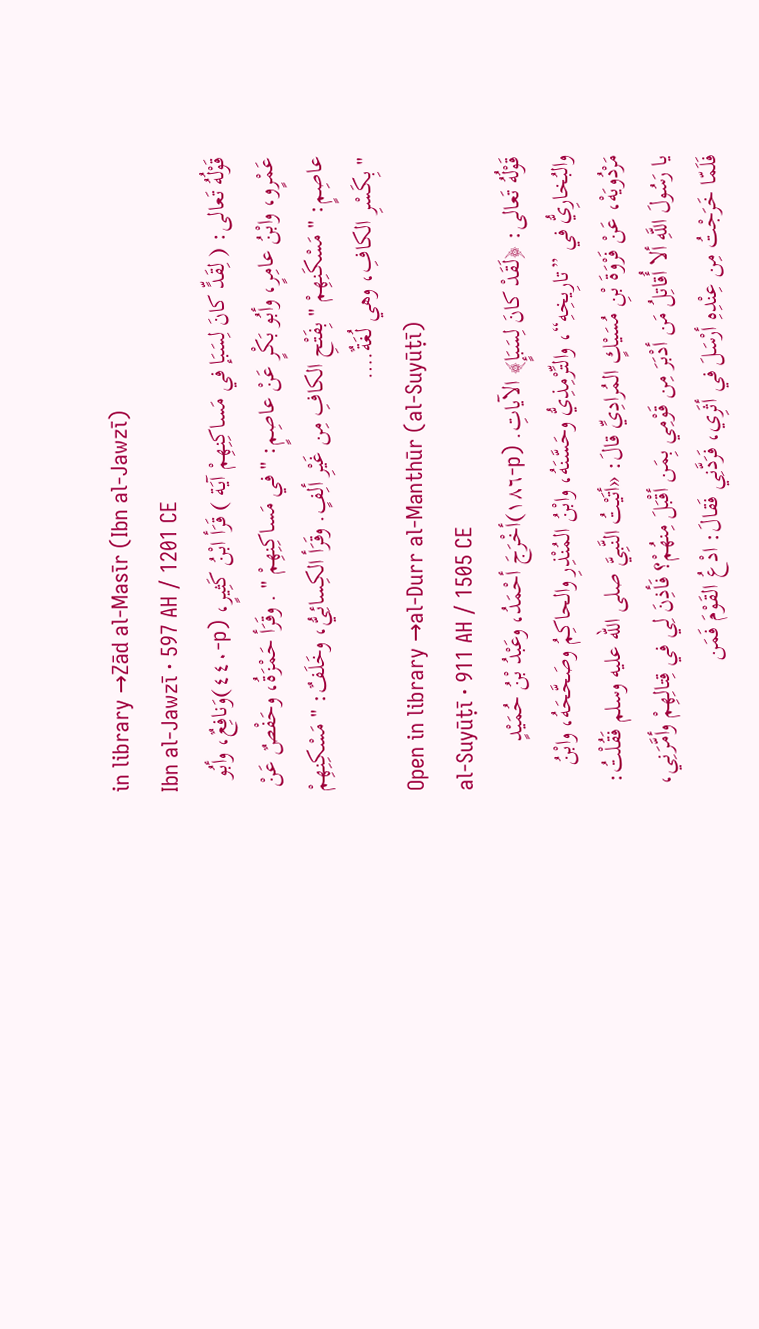in library →Zād al-Masīr (Ibn al-Jawzī)
Ibn al-Jawzī · 597 AH / 1201 CE
قَوْلُهُ تَعالى: ( لِقَدٍّ كانَ لِسَبَإ في مَساكِنِهِمْ آيَة ) قَرَأ ابْنُ كَثِيرٍ، (p-٤٤٠)وَنافِعٌ، وأبُو عَمْرٍو، وابْنُ عامِرٍ، وأبُو بَكْرٍ عَنْ عاصِمٍ: " في مَساكِنِهِمْ " . وقَرَأ حَمْزَةُ، وحَفْصٌ عَنْ عاصِمٍ: " مَسْكَنِهِمْ " بِفَتْحِ الكافِ مِن غَيْرِ ألِفٍ. وقَرَأ الكِسائِيُّ، وخَلَفٌ: " مَسْكِنِهِمْ " بِكَسْرِ الكافِ، وهي لُغَةٌ.…
Open in library →al-Durr al-Manthūr (al-Suyūṭī)
al-Suyūṭī · 911 AH / 1505 CE
قَوْلُهُ تَعالى: ﴿لَقَدْ كانَ لِسَبَإٍ﴾ الآياتِ. (p-١٨٦)أخْرَجَ أحْمَدُ، وعَبْدُ بْنُ حُمَيْدٍ والبُخارِيُّ في ”تارِيخِهِ“، والتِّرْمِذِيُّ وحَسَّنَهُ، وابْنُ المُنْذِرِ والحاكِمُ وصَحَّحَهُ، وابْنُ مَرْدُويَهْ، عَنْ فَرْوَةَ بْنِ مُسَيْكٍ المُرادِيِّ قالَ: «أتَيْتُ النَّبِيَّ صلى الله عليه وسلم فَقُلْتُ: يا رَسُولَ اللَّهِ ألا أُقاتِلُ مَن أدْبَرَ مِن قَوْمِي بِمَن أقْبَلَ مِنهُمْ؟ فَأذِنَ لِي في قِتالِهِمْ وأمَّرَنِي، فَلَمّا خَرَجْتُ مِن عِنْدِهِ أرْسَلَ في أثَرِي، فَرَدَّنِي فَقالَ: ادْعُ القَوْمَ فَمَن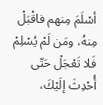أسْلَمَ مِنهم فاقْبَلْ مِنهُ، ومَن لَمْ يُسْلِمْ فَلا تَعْجَلْ حَتّى أُحْدِثَ إلَيْكَ،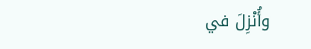وأُنْزِلَ في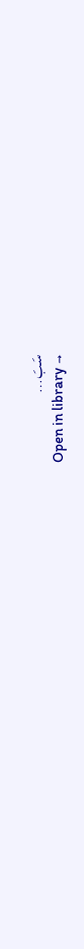سَبَ…
Open in library →